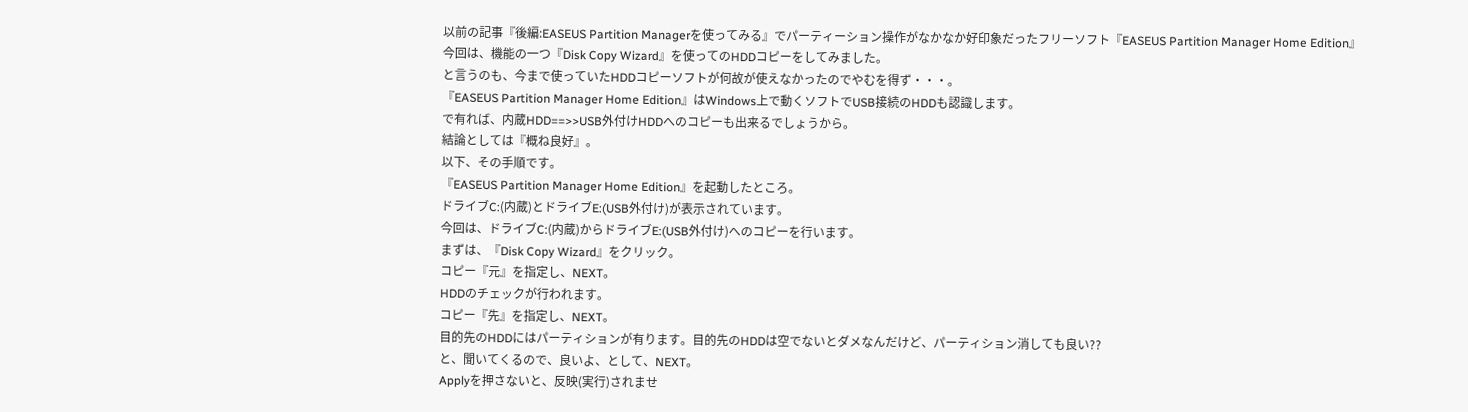以前の記事『後編:EASEUS Partition Managerを使ってみる』でパーティーション操作がなかなか好印象だったフリーソフト『EASEUS Partition Manager Home Edition』
今回は、機能の一つ『Disk Copy Wizard』を使ってのHDDコピーをしてみました。
と言うのも、今まで使っていたHDDコピーソフトが何故が使えなかったのでやむを得ず・・・。
『EASEUS Partition Manager Home Edition』はWindows上で動くソフトでUSB接続のHDDも認識します。
で有れば、内蔵HDD==>>USB外付けHDDへのコピーも出来るでしょうから。
結論としては『概ね良好』。
以下、その手順です。
『EASEUS Partition Manager Home Edition』を起動したところ。
ドライブC:(内蔵)とドライブE:(USB外付け)が表示されています。
今回は、ドライブC:(内蔵)からドライブE:(USB外付け)へのコピーを行います。
まずは、『Disk Copy Wizard』をクリック。
コピー『元』を指定し、NEXT。
HDDのチェックが行われます。
コピー『先』を指定し、NEXT。
目的先のHDDにはパーティションが有ります。目的先のHDDは空でないとダメなんだけど、パーティション消しても良い??
と、聞いてくるので、良いよ、として、NEXT。
Applyを押さないと、反映(実行)されませ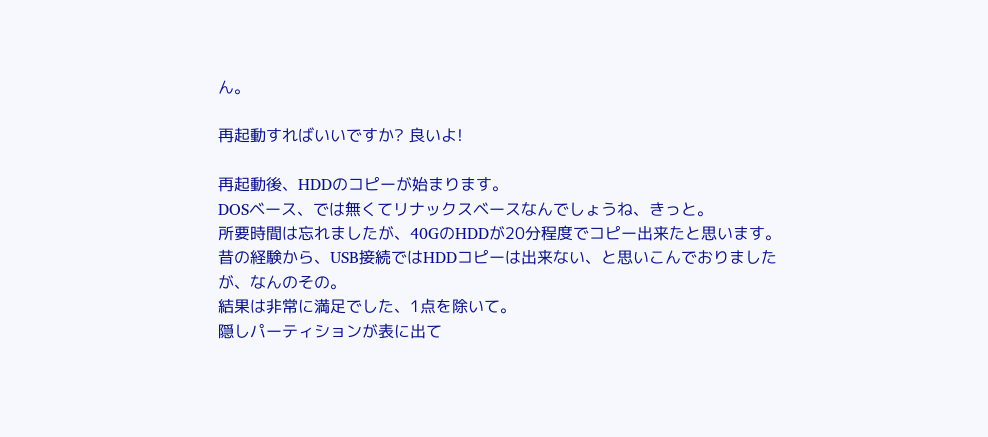ん。

再起動すればいいですか? 良いよ!

再起動後、HDDのコピーが始まります。
DOSベース、では無くてリナックスベースなんでしょうね、きっと。
所要時間は忘れましたが、40GのHDDが20分程度でコピー出来たと思います。
昔の経験から、USB接続ではHDDコピーは出来ない、と思いこんでおりましたが、なんのその。
結果は非常に満足でした、1点を除いて。
隠しパーティションが表に出て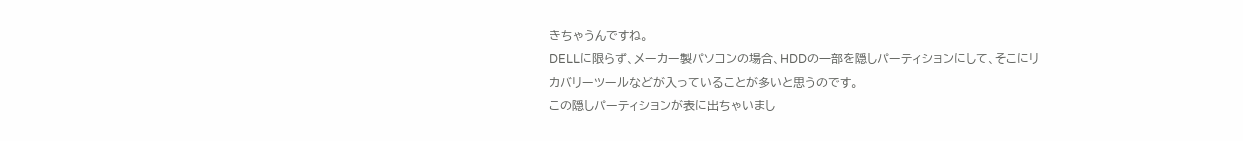きちゃうんですね。
DELLに限らず、メーカー製パソコンの場合、HDDの一部を隠しパーティションにして、そこにリカバリーツールなどが入っていることが多いと思うのです。
この隠しパーティションが表に出ちゃいまし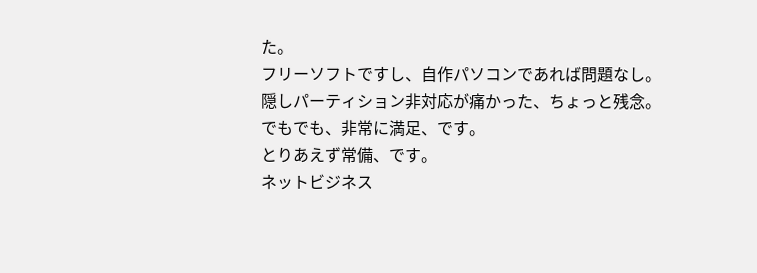た。
フリーソフトですし、自作パソコンであれば問題なし。
隠しパーティション非対応が痛かった、ちょっと残念。
でもでも、非常に満足、です。
とりあえず常備、です。
ネットビジネス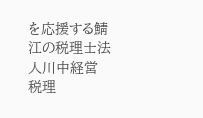を応援する鯖江の税理士法人川中経営
税理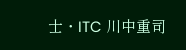士・ITC 川中重司